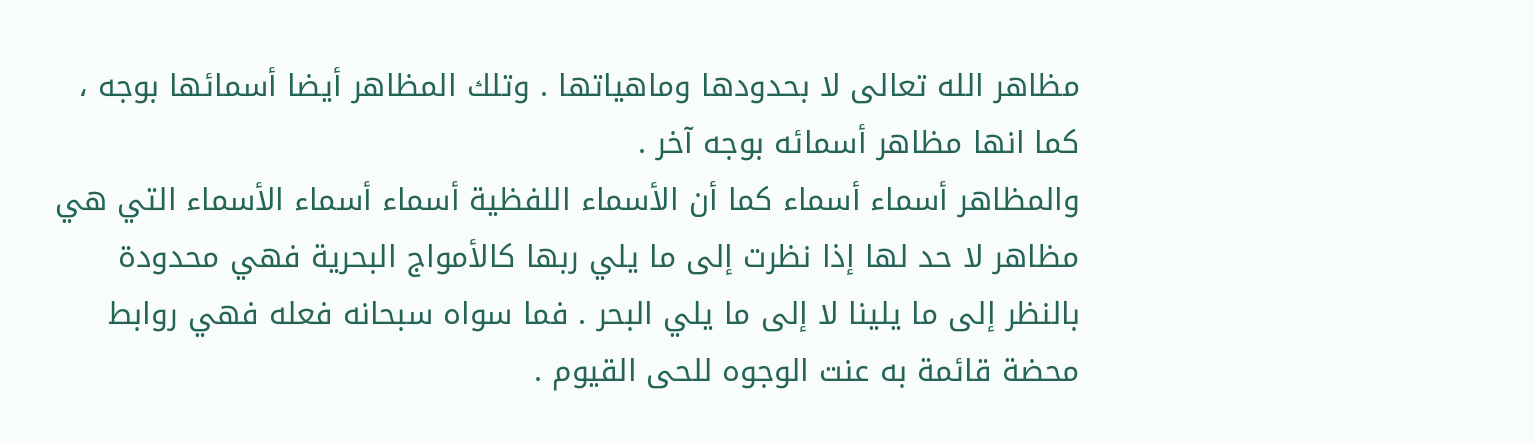مظاهر الله تعالى لا بحدودها وماهياتها . وتلك المظاهر أيضا أسمائها بوجه ، كما انها مظاهر أسمائه بوجه آخر .
والمظاهر أسماء أسماء كما أن الأسماء اللفظية أسماء أسماء الأسماء التي هي مظاهر لا حد لها إذا نظرت إلى ما يلي ربها كالأمواج البحرية فهي محدودة بالنظر إلى ما يلينا لا إلى ما يلي البحر . فما سواه سبحانه فعله فهي روابط محضة قائمة به عنت الوجوه للحى القيوم .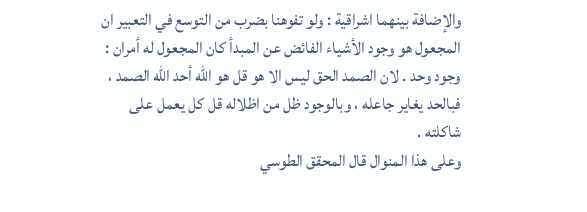والإضافة بينهما اشراقية : ولو تفوهنا بضرب من التوسع في التعبير ان المجعول هو وجود الأشياء الفائض عن المبدأ كان المجعول له أمران : وجود وحد . لان الصمد الحق ليس الا هو قل هو الله أحد الله الصمد ، فبالحد يغاير جاعله ، وبالوجود ظل من اظلاله قل كل يعمل على شاكلته .
وعلى هذا المنوال قال المحقق الطوسي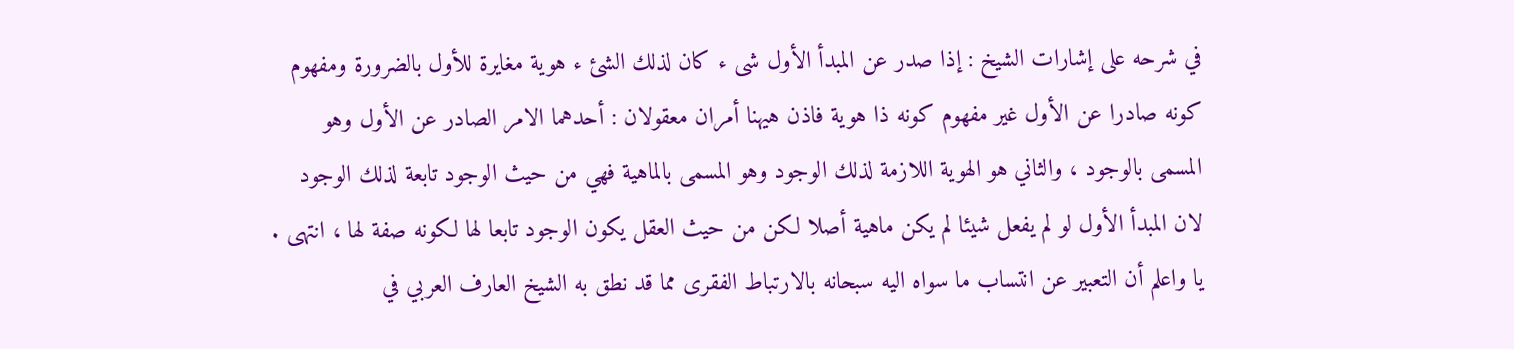في شرحه على إشارات الشيخ : إذا صدر عن المبدأ الأول شى ء كان لذلك الشئ ء هوية مغايرة للأول بالضرورة ومفهوم كونه صادرا عن الأول غير مفهوم كونه ذا هوية فاذن هيهنا أمران معقولان : أحدهما الامر الصادر عن الأول وهو المسمى بالوجود ، والثاني هو الهوية اللازمة لذلك الوجود وهو المسمى بالماهية فهي من حيث الوجود تابعة لذلك الوجود لان المبدأ الأول لو لم يفعل شيئا لم يكن ماهية أصلا لكن من حيث العقل يكون الوجود تابعا لها لكونه صفة لها ، انتهى .
يا واعلم أن التعبير عن انتساب ما سواه اليه سبحانه بالارتباط الفقرى مما قد نطق به الشيخ العارف العربي في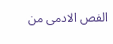الفص الادمى من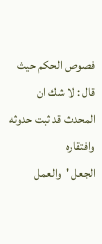فصوص الحكم حيث قال : لا شك ان المحدث قد ثبت حدوثه وافتقاره
الجعل 'والعمل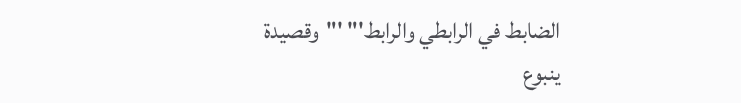الضابط في الرابطي والرابط'" '"وقصيدة ينبوع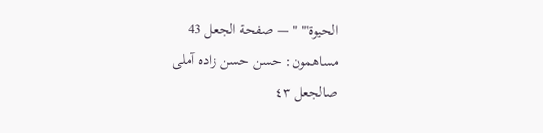الحيوة'" " — صفحة الجعل 43
مساهمون: حسن حسن زاده آملى
صالجعل ٤٣